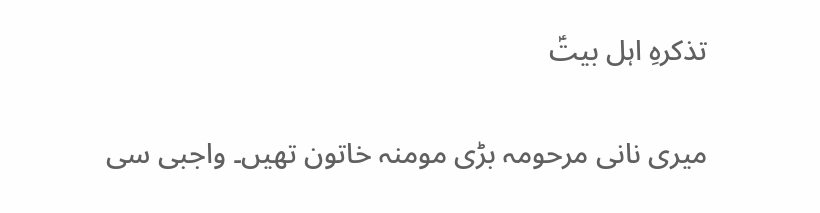تذکرہِ اہل بیتؑ

میری نانی مرحومہ بڑی مومنہ خاتون تھیں۔ واجبی سی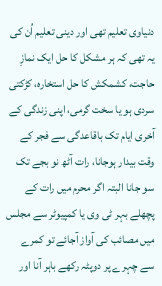دنیاوی تعلیم تھی اور دینی تعلیم اُن کی یہ تھی کہ ہر مشکل کا حل ایک نمازِ حاجت، کشمکش کا حل استخارہ، کڑکتی سردی ہو یا سخت گرمی، اپنی زندگی کے آخری ایام تک باقاعدگی سے فجر کے وقت بیدار ہوجانا، رات آٹھ نو بجے تک سو جانا البتہ اگر محرم میں رات کے پچھلے بہر ٹی وی یا کمپیوٹر سے مجلس میں مصائب کی آواز آجائے تو کمرے سے چہرے پر دوپٹہ رکھے باہر آنا اور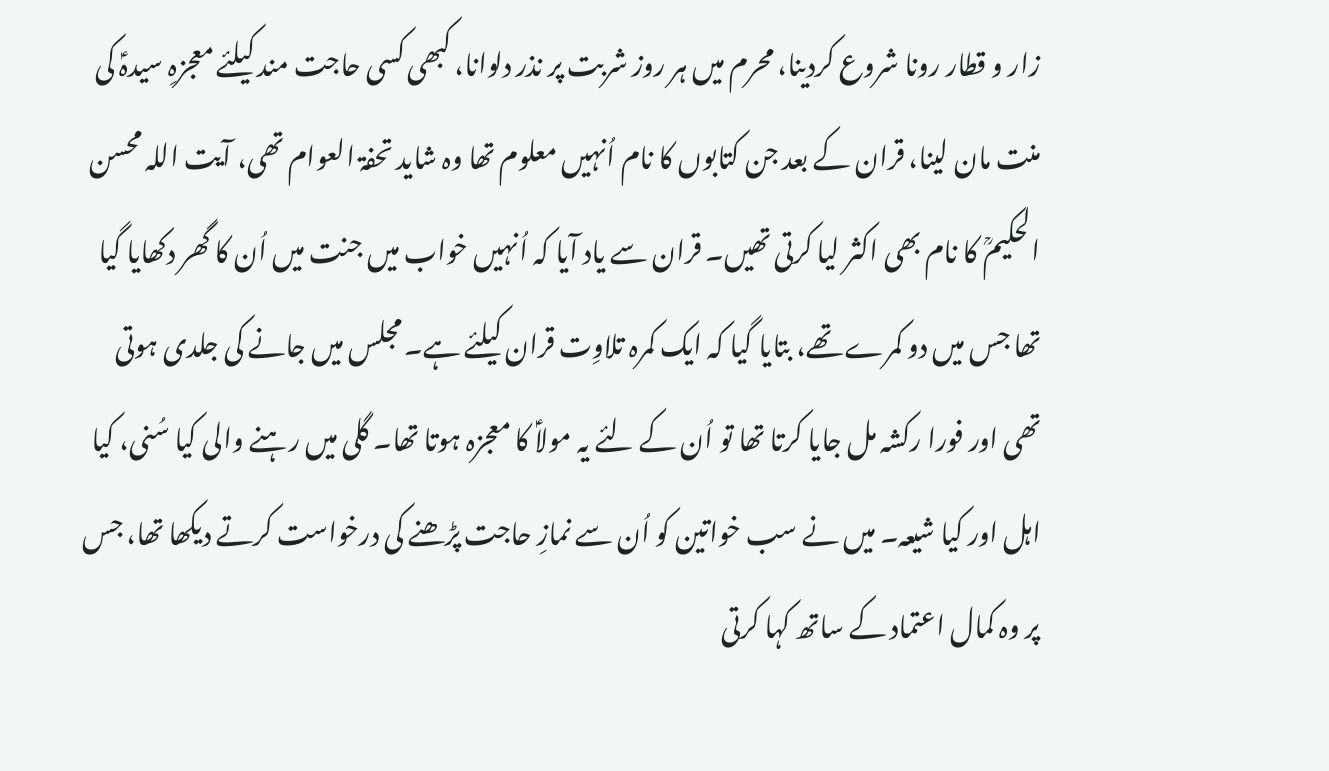زار و قطار رونا شروع کردینا، محرم میں ہر روز شربت پر نذر دلوانا، کبھی کسی حاجت مند کیلئے معجزہِ سیدہؑ کی منت مان لینا، قران کے بعد جن کتابوں کا نام اُنہیں معلوم تھا وہ شاید تحفۃ العوام تھی، آیت اللہ محسن الحکیمؒ کا نام بھی اکثر لیا کرتی تھیں۔ قران سے یاد آیا کہ اُنہیں خواب میں جنت میں اُن کا گھر دکھایا گیا تھا جس میں دو کمرے تھے، بتایا گیا کہ ایک کمرہ تلاوِت قران کیلئے ہے۔ مجلس میں جانے کی جلدی ہوتی تھی اور فورا رکشہ مل جایا کرتا تھا تو اُن کے لئے یہ مولاؑ کا معجزہ ہوتا تھا۔ گلی میں رہنے والی کیا سُنی، کیا  اہل اور کیا شیعہ۔ میں نے سب خواتین کو اُن سے نمازِ حاجت پڑھنے کی درخواست کرتے دیکھا تھا، جس پر وہ کمال اعتماد کے ساتھ کہا کرتی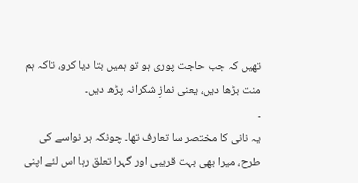تھیں کہ جب حاجت پوری ہو تو ہمیں بتا دیا کرو، تاکہ ہم منت بڑھا دیں، یعنی نمازِ شکرانہ پڑھ دیں۔
۔
یہ نانی کا مختصر سا تعارف تھا۔ چونکہ ہر نواسے کی طرح، میرا بھی بہت قریبی اور گہرا تعلق رہا اس لئے اپنی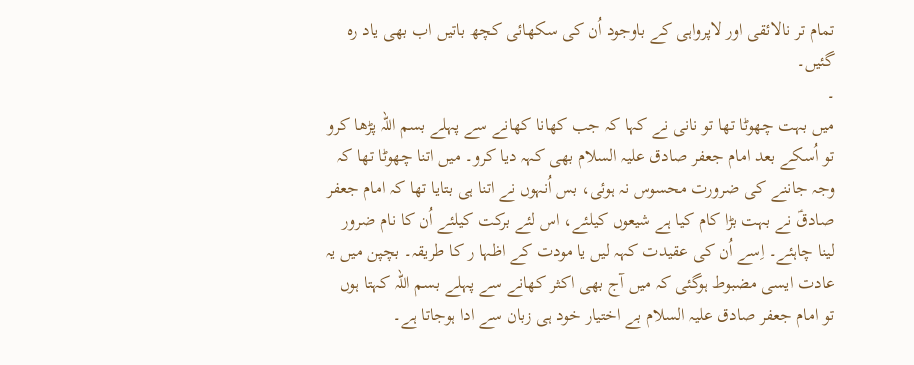تمام تر نالائقی اور لاپرواہی کے باوجود اُن کی سکھائی کچھ باتیں اب بھی یاد رہ گئیں۔
۔
میں بہت چھوٹا تھا تو نانی نے کہا کہ جب کھانا کھانے سے پہلے بسم اللہ پڑھا کرو تو اُسکے بعد امام جعفر صادق علیہ السلام بھی کہہ دیا کرو۔ میں اتنا چھوٹا تھا کہ وجہ جاننے کی ضرورت محسوس نہ ہوئی، بس اُنہوں نے اتنا ہی بتایا تھا کہ امام جعفر صادقؑ نے بہت بڑا کام کیا ہے شیعوں کیلئے، اس لئے برکت کیلئے اُن کا نام ضرور لینا چاہئے۔ اِسے اُن کی عقیدت کہہ لیں یا مودت کے اظہا ر کا طریقہ۔ بچپن میں یہ عادت ایسی مضبوط ہوگئی کہ میں آج بھی اکثر کھانے سے پہلے بسم اللہ کہتا ہوں تو امام جعفر صادق علیہ السلام بے اختیار خود ہی زبان سے ادا ہوجاتا ہے۔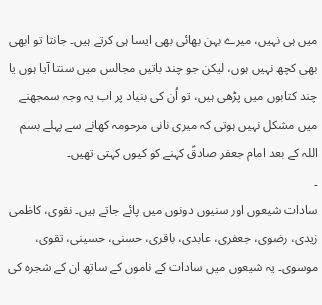میں ہی نہیں، میرے بہن بھائی بھی ایسا ہی کرتے ہیں۔ جانتا تو ابھی بھی کچھ نہیں ہوں، لیکن جو چند باتیں مجالس میں سنتا آیا ہوں یا چند کتابوں میں پڑھی ہیں، تو اُن کی بنیاد پر اب یہ وجہ سمجھنے میں مشکل نہیں ہوتی کہ میری نانی مرحومہ کھانے سے پہلے بسم اللہ کے بعد امام جعفر صادقؑ کہنے کو کیوں کہتی تھیں۔
۔
سادات شیعوں اور سنیوں دونوں میں پائے جاتے ہیں۔ نقوی، کاظمی زیدی، رضوی، جعفری، عابدی، باقری، حسنی، حسینی، تقوی، موسوی۔ یہ شیعوں میں سادات کے ناموں کے ساتھ ان کے شجرہ کی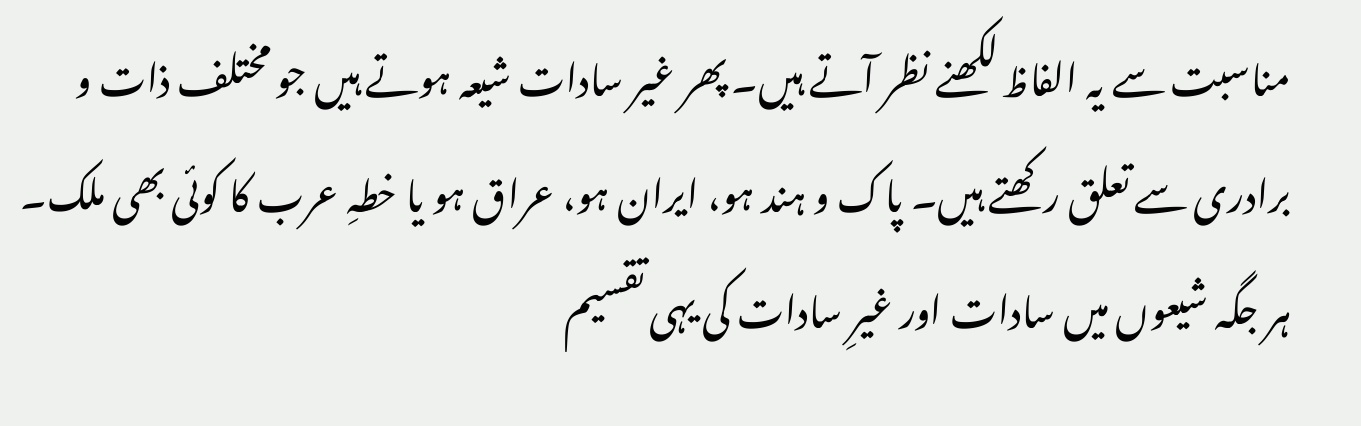مناسبت سے یہ الفاظ لکھنے نظر آتے ہیں۔ پھر غیر سادات شیعہ ہوتے ہیں جو مختلف ذات و برادری سے تعلق رکھتے ہیں۔ پاک و ہند ہو، ایران ہو، عراق ہو یا خطہِ عرب کا کوئی بھی ملک۔ ہر جگہ شیعوں میں سادات اور غیرِ سادات کی یہی تقسیم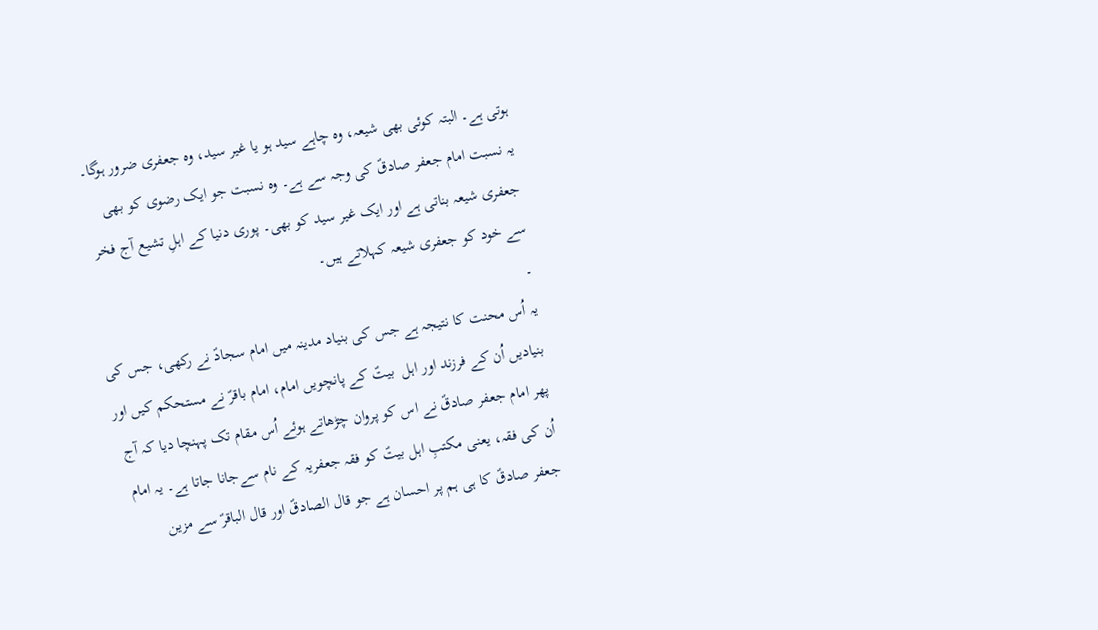ہوتی ہے۔ البتہ کوئی بھی شیعہ، وہ چاہے سید ہو یا غیر سید، وہ جعفری ضرور ہوگا۔ یہ نسبت امام جعفر صادقؑ کی وجہ سے ہے۔ وہ نسبت جو ایک رضوی کو بھی جعفری شیعہ بناتی ہے اور ایک غیر سید کو بھی۔ پوری دنیا کے اہلِ تشیع آج فخر سے خود کو جعفری شیعہ کہلاتے ہیں۔
۔
یہ اُس محنت کا نتیجہ ہے جس کی بنیاد مدینہ میں امام سجادؑ نے رکھی، جس کی بنیادیں اُن کے فرزند اور اہل  بیتؑ کے پانچویں امام، امام باقرؑ نے مستحکم کیں اور پھر امام جعفر صادقؑ نے اس کو پروان چڑھاتے ہوئے اُس مقام تک پہنچا دیا کہ آج اُن کی فقہ، یعنی مکتبِ اہل بیتؑ کو فقہ جعفریہ کے نام سےجانا جاتا ہے۔ یہ امام جعفر صادقؑ کا ہی ہم پر احسان ہے جو قال الصادقؑ اور قال الباقرؑ سے مزین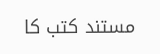مستند کتب کا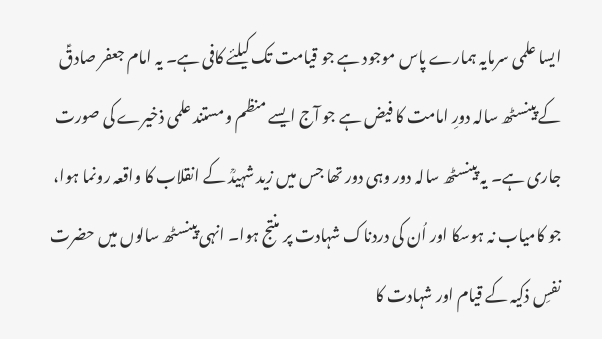ایسا علمی سرمایہ ہمارے پاس موجود ہے جو قیامت تک کیلئے کافی ہے۔ یہ امام جعفر صادقؑ کے پینسٹھ سالہ دورِ امامت کا فیض ہے جو آج ایسے منظم و مستند علمی ذخیرے کی صورت جاری ہے۔ یہ پینسٹھ سالہ دور وہی دور تھا جس میں زید شہیدؒ کے انقلاب کا واقعہ رونما ہوا، جو کامیاب نہ ہوسکا اور اُن کی دردناک شہادت پر منتج ہوا۔ انہی پینسٹھ سالوں میں حضرت نفسِ ذکیہ کے قیام اور شہادت کا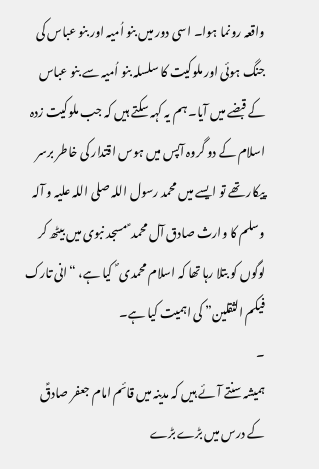واقعہ رونما ہوا۔ اسی دور میں بنو اُمیہ اور بنو عباس کی جنگ ہوئی اور ملوکیت کا سلسلہ بنو اُمیہ سے بنو عباس کے قبضے میں آیا۔ ہم یہ کہہ سکتے ہیں کہ جب ملوکیت زدہ اسلام کے دو گروہ آپس میں ہوس اقتدار کی خاطر برسر پیکار تھے تو ایسے میں محمد رسول اللہ صلی اللہ علیہ و آلہ وسلم کا وارث صادق آل محمد ؑ مسجد نبوی میں بیٹھ کر لوگوں کو بتلا رہا تھا کہ اسلام محمدی ؐ  کیا ہے، “انی تارک فیکم الثقلین” کی اہمیت کیا ہے۔
۔
ہمیشہ سنتے آئے ہیں کہ مدینہ میں قائم امام جعفر صادقؑ کے درس میں بڑے بڑے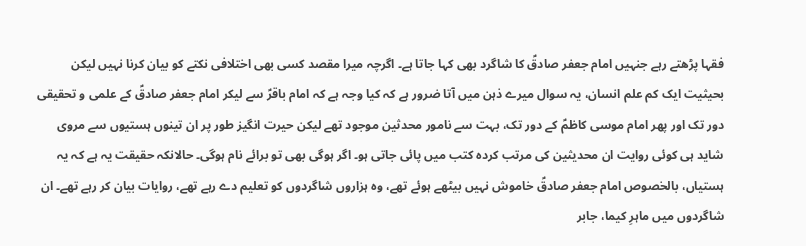فقہا پڑھتے رہے جنہیں امام جعفر صادقؑ کا شاگرد بھی کہا جاتا ہے۔ اگرچہ میرا مقصد کسی بھی اختلافی نکتے کو بیان کرنا نہیں لیکن بحیثیت ایک کم علم انسان، یہ سوال میرے ذہن میں آتا ضرور ہے کہ کیا وجہ ہے کہ امام باقرؑ سے لیکر امام جعفر صادقؑ کے علمی و تحقیقی دور تک اور پھر امام موسی کاظمؑ کے دور تک، بہت سے نامور محدثین موجود تھے لیکن حیرت انگیز طور پر ان تینوں ہستیوں سے مروی شاید ہی کوئی روایت ان محدیثین کی مرتب کردہ کتب میں پائی جاتی ہو۔ اگر ہوگی بھی تو برائے نام ہوگی۔ حالانکہ حقیقت یہ ہے کہ یہ ہستیاں، بالخصوص امام جعفر صادقؑ خاموش نہیں بیٹھے ہوئے تھے، وہ ہزاروں شاگردوں کو تعلیم دے رہے تھے، روایات بیان کر رہے تھے۔ ان شاگردوں میں ماہرِ کیما، جابر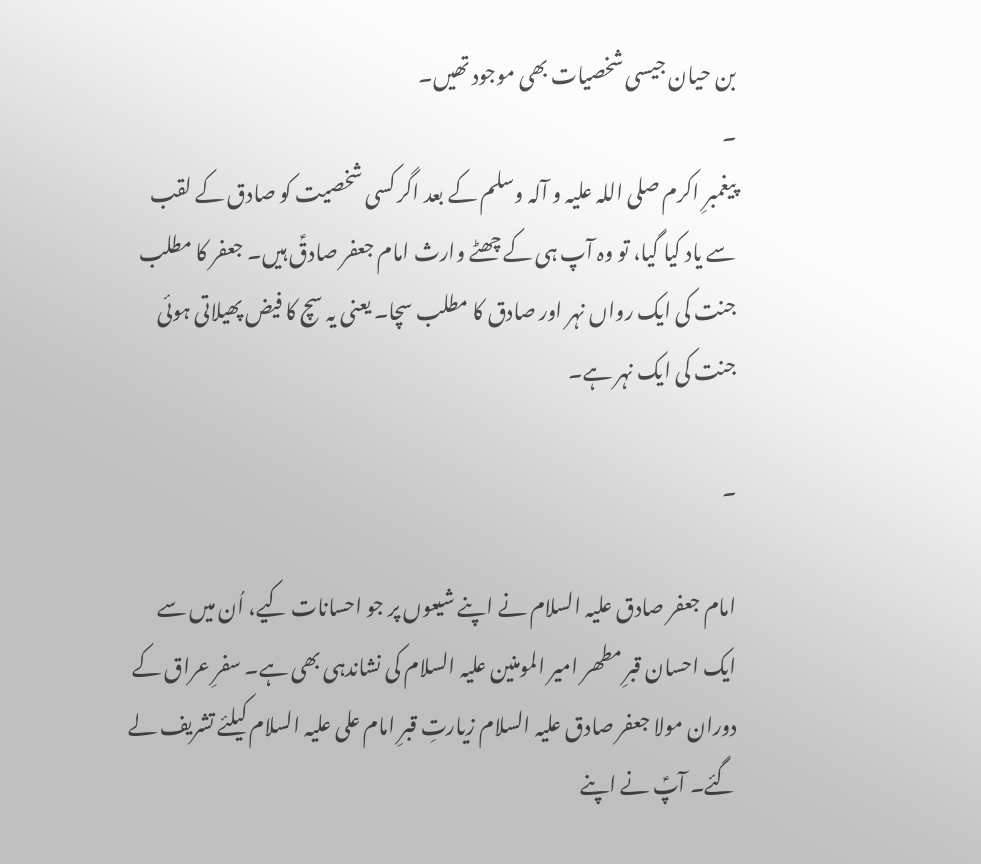بن حیان جیسی شخصیات بھی موجود تھیں۔
۔
پیغمبرِ اکرم صلی اللہ علیہ و آلہ وسلم کے بعد اگر کسی شخصیت کو صادق کے لقب سے یاد کیا گیا، تو وہ آپ ہی کے چھٹے وارث امام جعفر صادقؑ ہیں۔ جعفر کا مطلب جنت کی ایک رواں نہر اور صادق کا مطلب سچا۔ یعنی یہ سچ کا فیض پھیلاتی ہوئی جنت کی ایک نہر ہے۔

۔

امام جعفر صادق علیہ السلام نے اپنے شیعوں پر جو احسانات کیے، اُن میں سے ایک احسان قبرِ مطھر امیر المومنین علیہ السلام کی نشاندہی بھی ہے۔ سفرِ عراق کے دوران مولا جعفر صادق علیہ السلام زیارتِ قبرِ امام علی علیہ السلام کیلئے تشریف لے گئے۔ آپؑ نے اپنے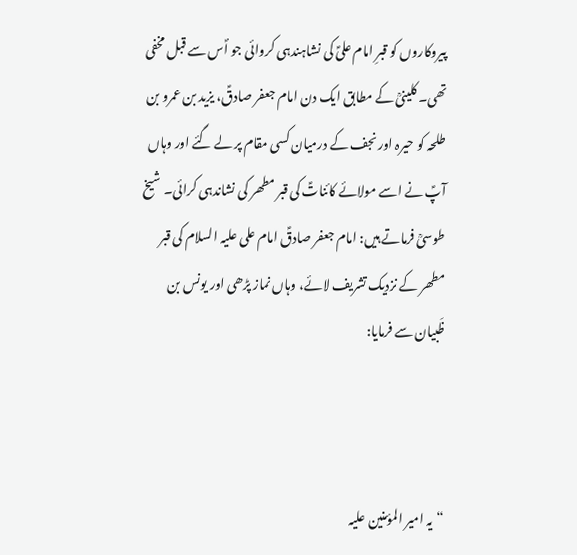پیروکاروں کو قبرِ امام علیؑ کی نشاہندہی کروائی جو اؐس سے قبل مخفی تھی۔ کلینیؒ کے مطابق ایک دن امام جعفر صادقؑ، یزید بن عمرو بن طلحہ کو حیرہ اور نجف کے درمیان کسی مقام پر لے گئے اور وہاں آپؑ نے اسے مولائے کائناتؑ کی قبر مطھر کی نشاندہی کرائی۔ شیخ طوسیؒ فرماتے ہیں: امام جعفر صادقؑ امام علی علیہ السلام کی قبر مطھر کے نزدیک تشریف لائے، وہاں نماز پڑھی اور یونس بن ظَبیان سے فرمایا:



“یہ امیر المؤمنین علیہ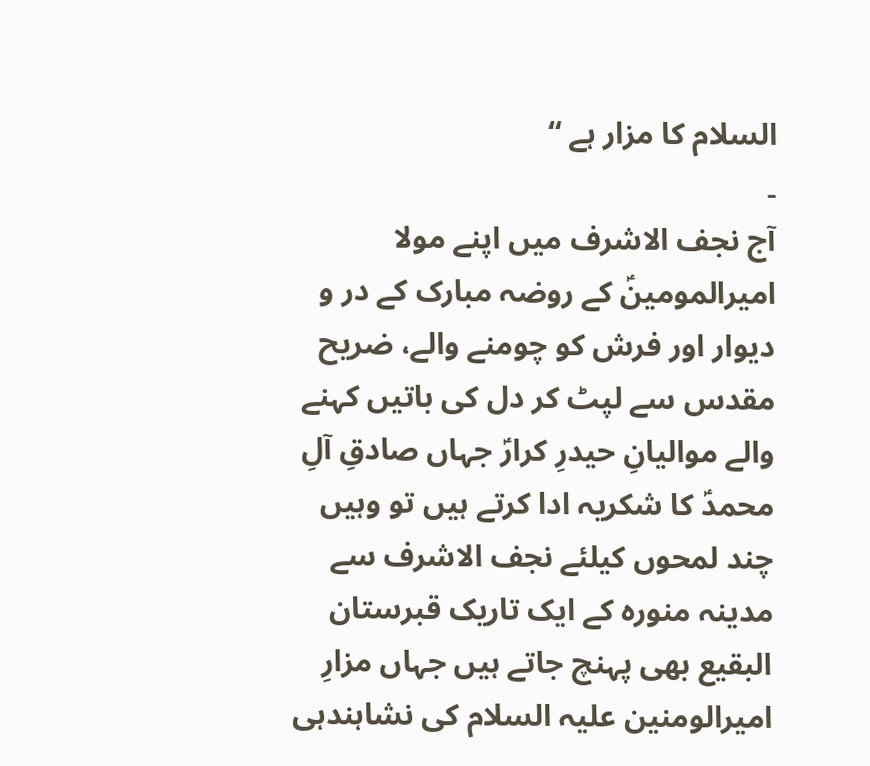السلام کا مزار ہے “
۔
آج نجف الاشرف میں اپنے مولا امیرالمومینؑ کے روضہ مبارک کے در و دیوار اور فرش کو چومنے والے، ضریح مقدس سے لپٹ کر دل کی باتیں کہنے والے موالیانِ حیدرِ کرارؑ جہاں صادقِ آلِ محمدؑ کا شکریہ ادا کرتے ہیں تو وہیں چند لمحوں کیلئے نجف الاشرف سے مدینہ منورہ کے ایک تاریک قبرستان البقیع بھی پہنچ جاتے ہیں جہاں مزارِ امیرالومنین علیہ السلام کی نشاہندہی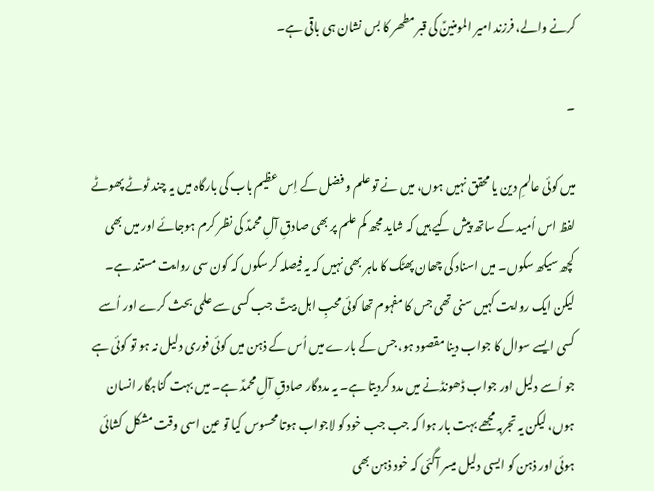کرنے والے، فرزند امیر المومنینؑ کی قبر مطھر کا بس نشان ہی باقی ہے۔

۔

میں کوئی عالمِ دین یا محقق نہیں ہوں، میں نے تو علم و فضل کے اِس عظیم باب کی بارگاہ میں یہ چند ٹوٹے پھوٹے لفظ اس اُمید کے ساتھ پیش کیے ہیں کہ شاید مجھ کم علم پر بھی صادقِ آلِ محمدؑ کی نظر کرم ہوجائے اور میں بھی کچھ سیکھ سکوں۔ میں اسناد کی چھان پھٹک کا ماہر بھی نہیں کہ یہ فیصلہ کر سکوں کہ کون سی روایت مستند ہے۔ لیکن ایک روایت کہیں سنی تھی جس کا مفہوم تھا کوئی محبِ اہل بیتؑ جب کسی سے علمی بحث کرے اور اُسے کسی ایسے سوال کا جواب دینا مقصود ہو، جس کے بارے میں اُس کے ذہن میں کوئی فوری دلیل نہ ہو تو کوئی ہے جو اُسے دلیل اور جواب ڈھونڈنے میں مدد کردیتا ہے۔ یہ مددگار صادقِ آلِ محمدؑ ہے۔ میں بہت گناہگار انسان ہوں، لیکن یہ تجربہ مجھے بہت بار ہوا کہ جب جب خود کو لاجواب ہوتا محسوس کیا تو عین اسی وقت مشکل کشائی ہوئی اور ذہن کو ایسی دلیل میسر آگئی کہ خود ذہن بھی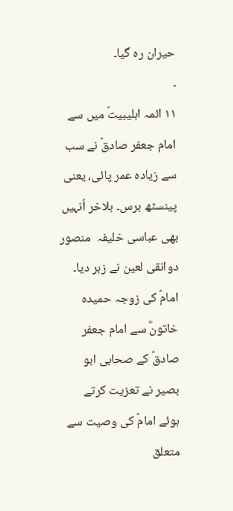حیران رہ گیا۔
۔
۱۱ ائمہ اہلیبیتؑ میں سے امام جعفر صادقؑ نے سب سے زیادہ عمر پائی، یعنی پینسٹھ برس۔ بلاخر اُنہیں بھی عباسی خلیفہ  منصور دوانقی لعین نے زہر دیا۔ امامؑ کی زوجہ حمیدہ خاتونؒ سے امام جعفر صادقؑ کے صحابی ابو بصیر نے تعزیت کرتے ہوئے امامؑ کی وصیت سے متعلق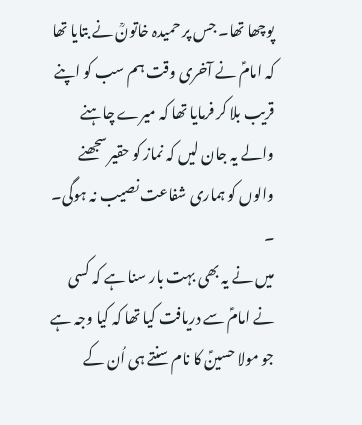پوچھا تھا۔ جس پر حمیدہ خاتونؒ نے بتایا تھا کہ امامؑ نے آخری وقت ہم سب کو اپنے قریب بلا کر فرمایا تھا کہ میرے چاہنے والے یہ جان لیں کہ نماز کو حقیر سجھنے والوں کو ہماری شفاعت نصیب نہ ہوگی۔
۔
میں نے یہ بھی بہت بار سنا ہے کہ کسی نے امامؑ سے دریافت کیا تھا کہ کیا وجہ ہے جو مولا حسینؑ کا نام سنتے ہی اُن کے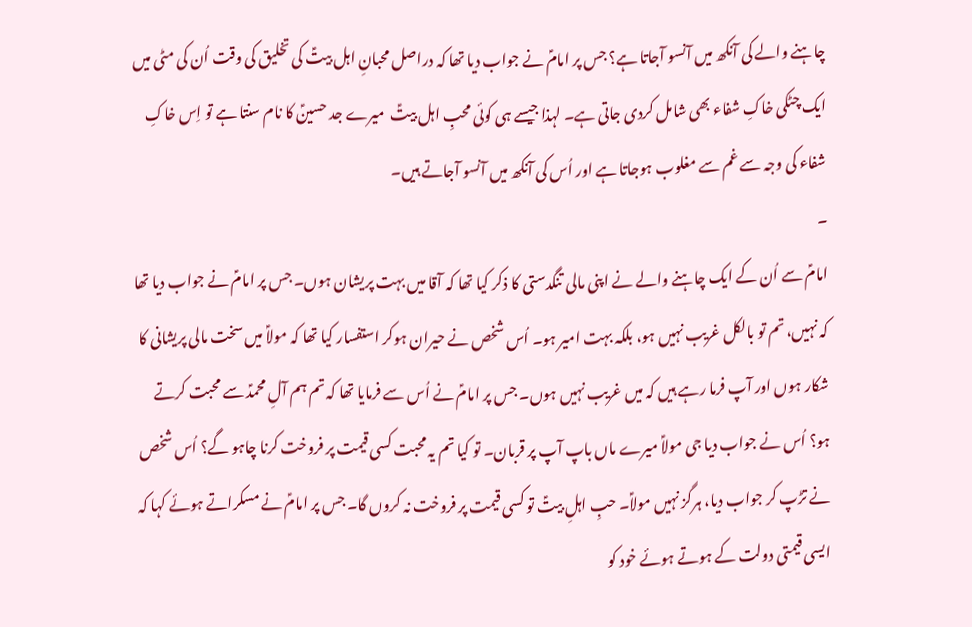چاہنے والے کی آنکھ میں آنسو آجاتا ہے؟ جس پر امامؑ نے جواب دیا تھا کہ دراصل محبانِ اہل بیتؑ کی تخلیق کی وقت اُن کی مٹی میں ایک چٹکی خاکِ شفاء بھی شامل کردی جاتی ہے۔ لہذا جیسے ہی کوئی محبِ اہل بیتؑ  میرے جد حسینؑ کا نام سنتا ہے تو اِس خاکِ شفاء کی وجہ سے غم سے مغلوب ہوجاتا ہے اور اُس کی آنکھ میں آنسو آجاتے ہیں۔
۔
امامؑ سے اُن کے ایک چاہنے والے نے اپنی مالی تنگدستی کا ذکر کیا تھا کہ آقا میں بہت پریشان ہوں۔ جس پر امامؑ نے جواب دیا تھا کہ نہیں، تم تو بالکل غریب نہیں ہو، بلکہ بہت امیر ہو۔ اُس شخص نے حیران ہوکر استفسار کیا تھا کہ مولاؑ میں سخت مالی پریشانی کا شکار ہوں اور آپ فرما رہے ہیں کہ میں غریب نہیں ہوں۔ جس پر امامؑ نے اُس سے فرمایا تھا کہ تم ہم آلِ محمدؑ سے محبت کرتے ہو؟ اُس نے جواب دیا جی مولاؑ میرے ماں باپ آپ پر قربان۔ تو کیا تم یہ محبت کسی قیمت پر فروخت کرنا چاہو گے؟ اُس شخص نے تڑپ کر جواب دیا، ہرگز نہیں مولاؑ۔ حبِ اہلِ بیتؑ تو کسی قیمت پر فروخت نہ کروں گا۔ جس پر امامؑ نے مسکراتے ہوئے کہا کہ ایسی قیمتی دولت کے ہوتے ہوئے خود کو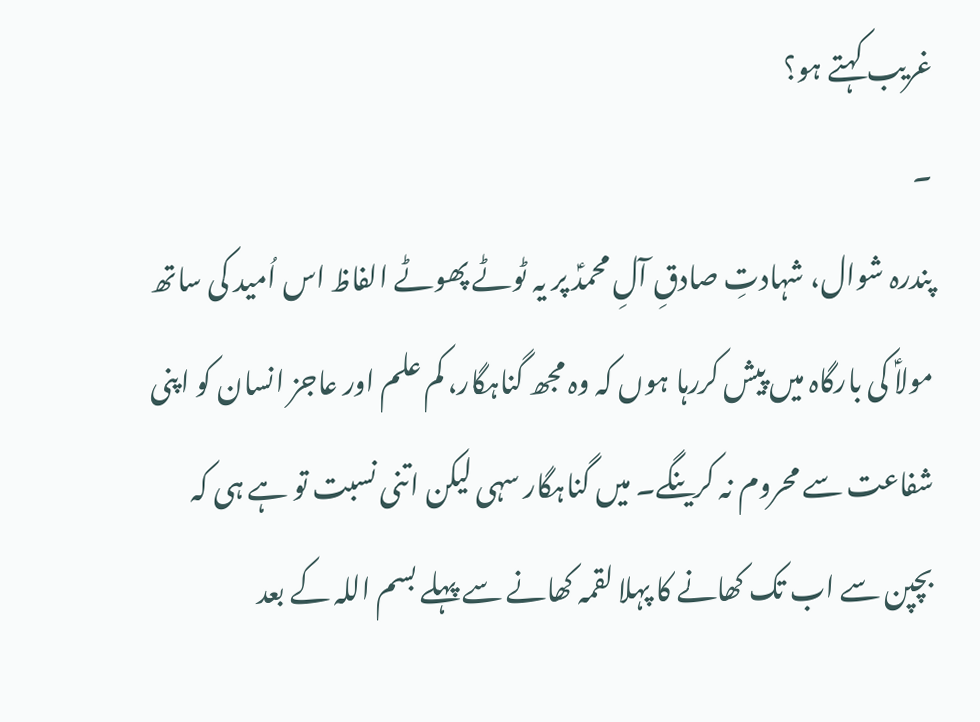غریب کہتے ہو؟
۔
پندرہ شوال، شہادتِ صادقِ آلِ محمدؑ پر یہ ٹوٹے پھوٹے الفاظ اس اُمید کی ساتھ مولاؑ کی بارگاہ میں پیش کررہا ہوں کہ وہ مجھ گناہگار، کم علم اور عاجز انسان کو اپنی شفاعت سے محروم نہ کرینگے۔ میں گناہگار سہی لیکن اتنی نسبت تو ہے ہی کہ بچپن سے اب تک کھانے کا پہلا لقمہ کھانے سے پہلے بسم اللہ کے بعد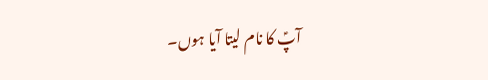آپؑ کا نام لیتا آیا ہوں۔